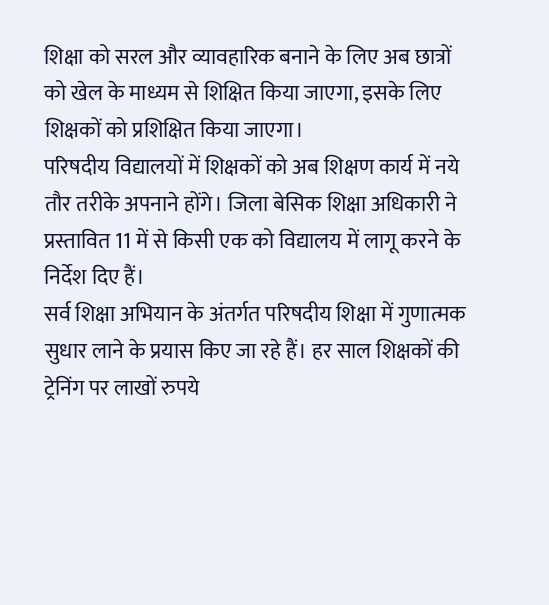शिक्षा को सरल और व्यावहारिक बनाने के लिए अब छात्रों को खेल के माध्यम से शिक्षित किया जाएगा, इसके लिए शिक्षकों को प्रशिक्षित किया जाएगा।
परिषदीय विद्यालयों में शिक्षकों को अब शिक्षण कार्य में नये तौर तरीके अपनाने होंगे। जिला बेसिक शिक्षा अधिकारी ने प्रस्तावित 11 में से किसी एक को विद्यालय में लागू करने के निर्देश दिए हैं।
सर्व शिक्षा अभियान के अंतर्गत परिषदीय शिक्षा में गुणात्मक सुधार लाने के प्रयास किए जा रहे हैं। हर साल शिक्षकों की ट्रेनिंग पर लाखों रुपये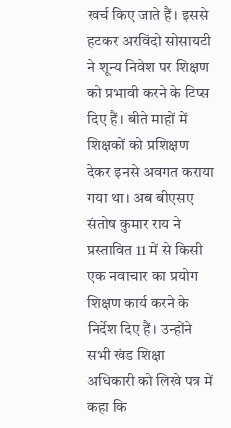खर्च किए जाते हैं। इससे हटकर अरविंदो सोसायटी ने शून्य निवेश पर शिक्षण को प्रभावी करने के टिप्स दिए हैं। बीते माहों में शिक्षकों को प्रशिक्षण देकर इनसे अवगत कराया गया था। अब बीएसए संतोष कुमार राय ने प्रस्तावित 11 में से किसी एक नवाचार का प्रयोग शिक्षण कार्य करने के निर्देश दिए हैं। उन्होंने सभी खंड शिक्षा अधिकारी को लिखे पत्र में कहा कि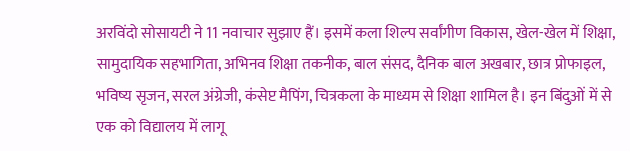अरविंदो सोसायटी ने 11 नवाचार सुझाए हैं। इसमें कला शिल्प सर्वांगीण विकास, खेल-खेल में शिक्षा, सामुदायिक सहभागिता, अभिनव शिक्षा तकनीक, बाल संसद, दैनिक बाल अखबार, छात्र प्रोफाइल, भविष्य सृजन, सरल अंग्रेजी, कंसेप्ट मैपिंग, चित्रकला के माध्यम से शिक्षा शामिल है। इन बिंदुओं में से एक को विद्यालय में लागू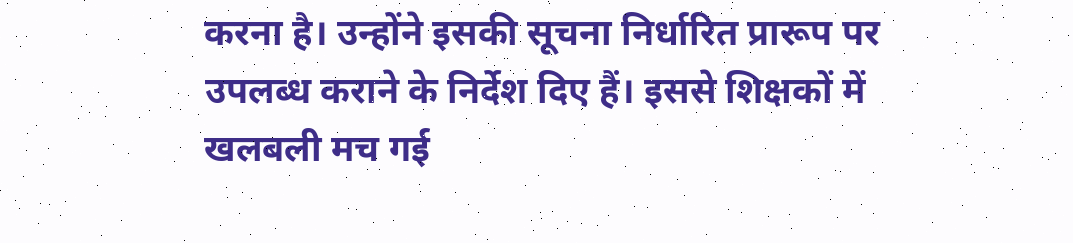करना है। उन्होंने इसकी सूचना निर्धारित प्रारूप पर उपलब्ध कराने के निर्देश दिए हैं। इससे शिक्षकों में खलबली मच गई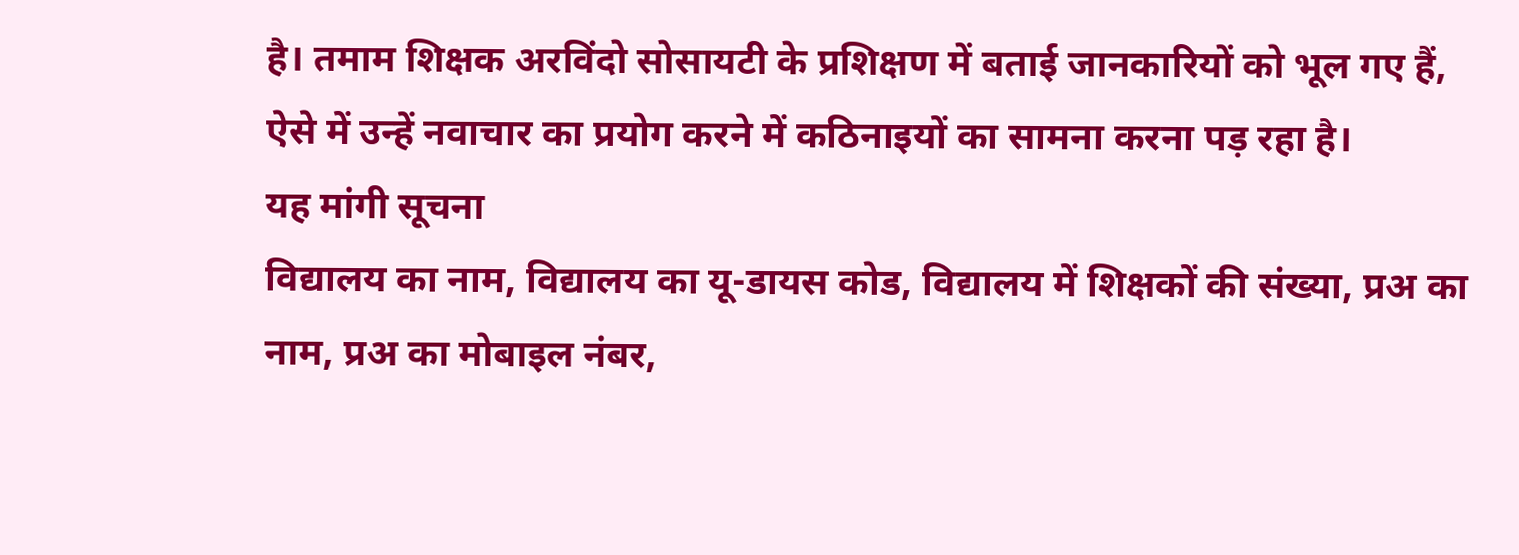है। तमाम शिक्षक अरविंदो सोसायटी के प्रशिक्षण में बताई जानकारियों को भूल गए हैं, ऐसे में उन्हें नवाचार का प्रयोग करने में कठिनाइयों का सामना करना पड़ रहा है।
यह मांगी सूचना
विद्यालय का नाम, विद्यालय का यू-डायस कोड, विद्यालय में शिक्षकों की संख्या, प्रअ का नाम, प्रअ का मोबाइल नंबर,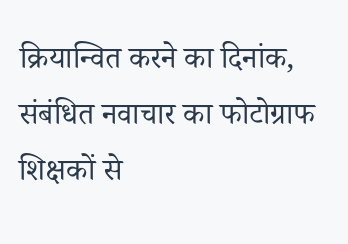क्रियान्वित करने का दिनांक, संबंधित नवाचार का फोटोग्राफ शिक्षकों से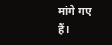मांगे गए हैं।